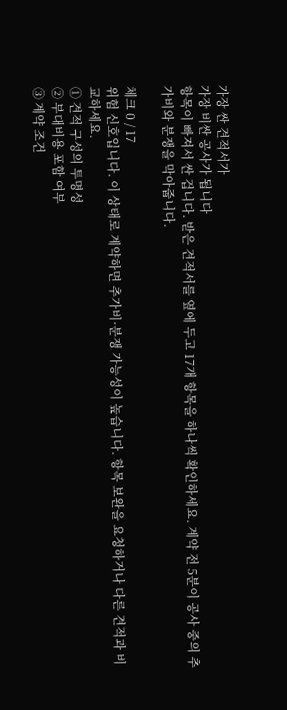가장 싼 견적서가
가장 비싼 공사가 됩니다
항목이 빠져서 싼 겁니다. 받은 견적서를 옆에 두고 17개 항목을 하나씩 확인하세요. 계약 전 5분이 공사 중의 추가비와 분쟁을 막아줍니다.

체크 0 / 17
위험 신호입니다. 이 상태로 계약하면 추가비·분쟁 가능성이 높습니다. 항목 보완을 요청하거나 다른 견적과 비교하세요.
① 견적 구성의 투명성
② 부대비용 포함 여부
③ 계약 조건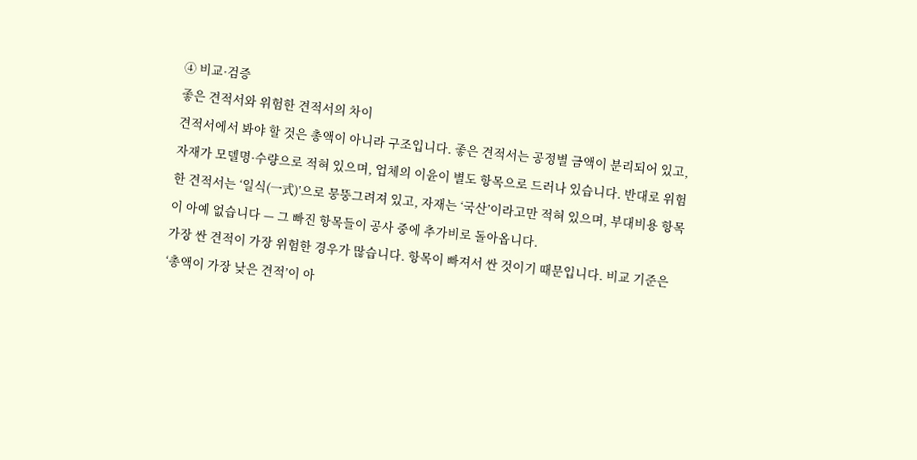④ 비교·검증
좋은 견적서와 위험한 견적서의 차이
견적서에서 봐야 할 것은 총액이 아니라 구조입니다. 좋은 견적서는 공정별 금액이 분리되어 있고, 자재가 모델명·수량으로 적혀 있으며, 업체의 이윤이 별도 항목으로 드러나 있습니다. 반대로 위험한 견적서는 ‘일식(一式)’으로 뭉뚱그려져 있고, 자재는 ‘국산’이라고만 적혀 있으며, 부대비용 항목이 아예 없습니다 — 그 빠진 항목들이 공사 중에 추가비로 돌아옵니다.
가장 싼 견적이 가장 위험한 경우가 많습니다. 항목이 빠져서 싼 것이기 때문입니다. 비교 기준은 ‘총액이 가장 낮은 견적’이 아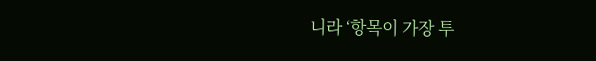니라 ‘항목이 가장 투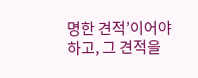명한 견적’이어야 하고, 그 견적을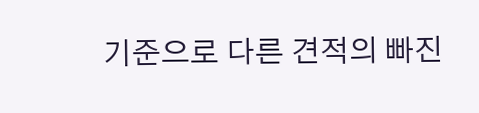기준으로 다른 견적의 빠진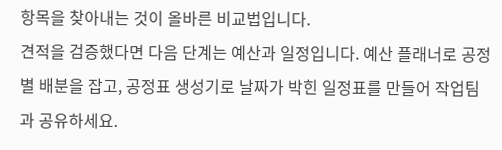항목을 찾아내는 것이 올바른 비교법입니다.
견적을 검증했다면 다음 단계는 예산과 일정입니다. 예산 플래너로 공정별 배분을 잡고, 공정표 생성기로 날짜가 박힌 일정표를 만들어 작업팀과 공유하세요.